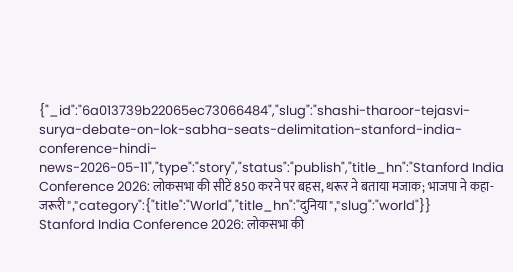{"_id":"6a013739b22065ec73066484","slug":"shashi-tharoor-tejasvi-surya-debate-on-lok-sabha-seats-delimitation-stanford-india-conference-hindi-news-2026-05-11","type":"story","status":"publish","title_hn":"Stanford India Conference 2026: लोकसभा की सीटें 850 करने पर बहस, थरूर ने बताया मजाक; भाजपा ने कहा- जरूरी","category":{"title":"World","title_hn":"दुनिया","slug":"world"}}
Stanford India Conference 2026: लोकसभा की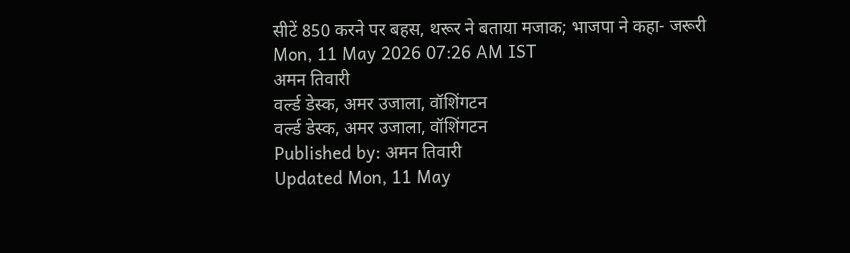सीटें 850 करने पर बहस, थरूर ने बताया मजाक; भाजपा ने कहा- जरूरी
Mon, 11 May 2026 07:26 AM IST
अमन तिवारी
वर्ल्ड डेस्क, अमर उजाला, वॉशिंगटन
वर्ल्ड डेस्क, अमर उजाला, वॉशिंगटन
Published by: अमन तिवारी
Updated Mon, 11 May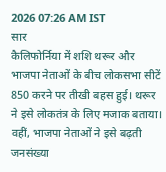2026 07:26 AM IST
सार
कैलिफोर्निया में शशि थरूर और भाजपा नेताओं के बीच लोकसभा सीटें 850 करने पर तीखी बहस हुई। थरूर ने इसे लोकतंत्र के लिए मजाक बताया। वहीं, भाजपा नेताओं ने इसे बढ़ती जनसंख्या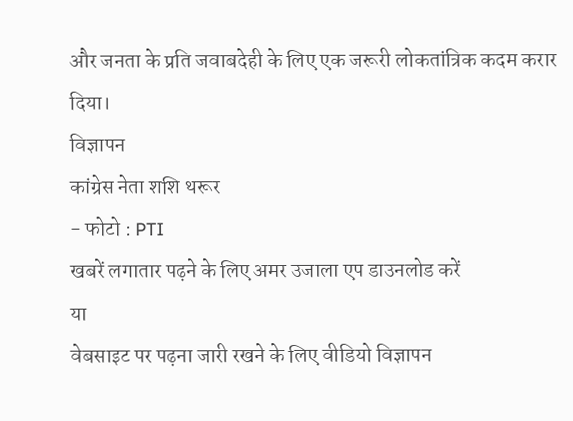और जनता के प्रति जवाबदेही के लिए एक जरूरी लोकतांत्रिक कदम करार दिया।
विज्ञापन
कांग्रेस नेता शशि थरूर
- फोटो : PTI
खबरें लगातार पढ़ने के लिए अमर उजाला एप डाउनलोड करें
या
वेबसाइट पर पढ़ना जारी रखने के लिए वीडियो विज्ञापन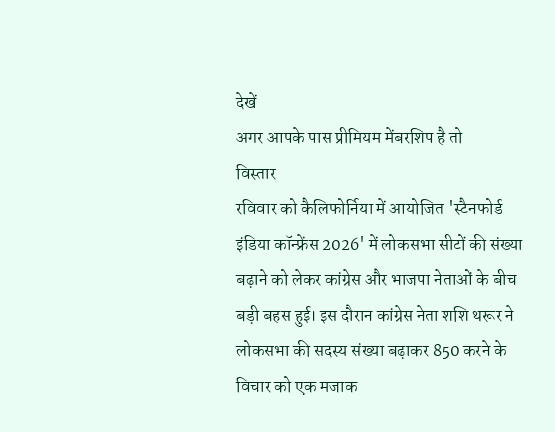देखें
अगर आपके पास प्रीमियम मेंबरशिप है तो
विस्तार
रविवार को कैलिफोर्निया में आयोजित 'स्टैनफोर्ड इंडिया कॉन्फ्रेंस 2026' में लोकसभा सीटों की संख्या बढ़ाने को लेकर कांग्रेस और भाजपा नेताओं के बीच बड़ी बहस हुई। इस दौरान कांग्रेस नेता शशि थरूर ने लोकसभा की सदस्य संख्या बढ़ाकर 850 करने के विचार को एक मजाक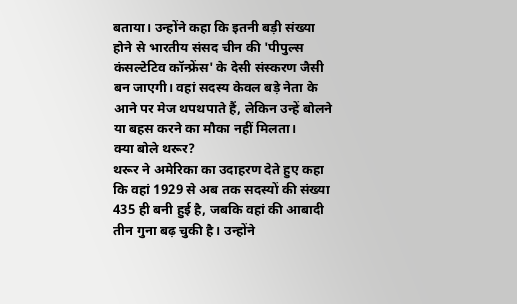बताया। उन्होंने कहा कि इतनी बड़ी संख्या होने से भारतीय संसद चीन की 'पीपुल्स कंसल्टेटिव कॉन्फ्रेंस' के देसी संस्करण जैसी बन जाएगी। वहां सदस्य केवल बड़े नेता के आने पर मेज थपथपाते हैं, लेकिन उन्हें बोलने या बहस करने का मौका नहीं मिलता।
क्या बोले थरूर?
थरूर ने अमेरिका का उदाहरण देते हुए कहा कि वहां 1929 से अब तक सदस्यों की संख्या 435 ही बनी हुई है, जबकि वहां की आबादी तीन गुना बढ़ चुकी है। उन्होंने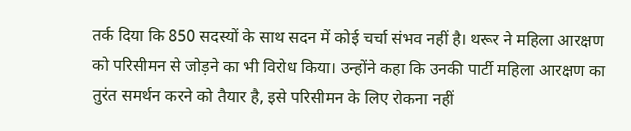तर्क दिया कि 850 सदस्यों के साथ सदन में कोई चर्चा संभव नहीं है। थरूर ने महिला आरक्षण को परिसीमन से जोड़ने का भी विरोध किया। उन्होंने कहा कि उनकी पार्टी महिला आरक्षण का तुरंत समर्थन करने को तैयार है, इसे परिसीमन के लिए रोकना नहीं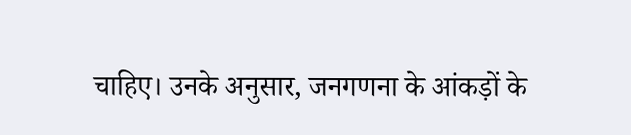चाहिए। उनके अनुसार, जनगणना के आंकड़ों के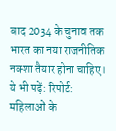बाद 2034 के चुनाव तक भारत का नया राजनीतिक नक्शा तैयार होना चाहिए।
ये भी पढ़ें: रिपोर्ट: महिलाओं के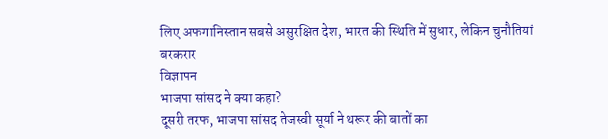लिए अफगानिस्तान सबसे असुरक्षित देश, भारत की स्थिति में सुधार, लेकिन चुनौतियां बरकरार
विज्ञापन
भाजपा सांसद ने क्या कहा?
दूसरी तरफ, भाजपा सांसद तेजस्वी सूर्या ने थरूर की बातों का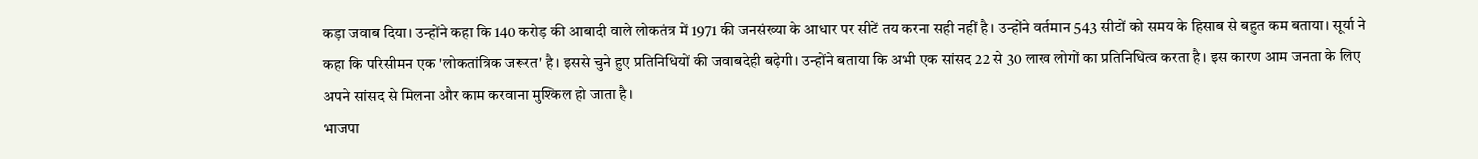कड़ा जवाब दिया। उन्होंने कहा कि 140 करोड़ की आबादी वाले लोकतंत्र में 1971 की जनसंख्या के आधार पर सीटें तय करना सही नहीं है। उन्होंने वर्तमान 543 सीटों को समय के हिसाब से बहुत कम बताया। सूर्या ने कहा कि परिसीमन एक 'लोकतांत्रिक जरूरत' है। इससे चुने हुए प्रतिनिधियों की जवाबदेही बढ़ेगी। उन्होंने बताया कि अभी एक सांसद 22 से 30 लाख लोगों का प्रतिनिधित्व करता है। इस कारण आम जनता के लिए अपने सांसद से मिलना और काम करवाना मुश्किल हो जाता है।
भाजपा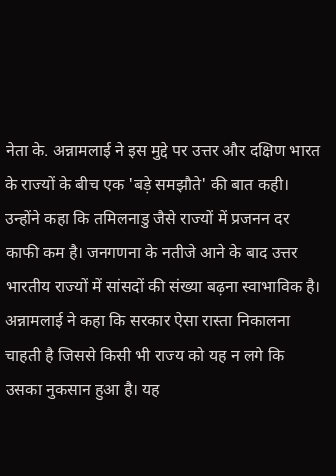नेता के. अन्नामलाई ने इस मुद्दे पर उत्तर और दक्षिण भारत के राज्यों के बीच एक 'बड़े समझौते' की बात कही। उन्होंने कहा कि तमिलनाडु जैसे राज्यों में प्रजनन दर काफी कम है। जनगणना के नतीजे आने के बाद उत्तर भारतीय राज्यों में सांसदों की संख्या बढ़ना स्वाभाविक है। अन्नामलाई ने कहा कि सरकार ऐसा रास्ता निकालना चाहती है जिससे किसी भी राज्य को यह न लगे कि उसका नुकसान हुआ है। यह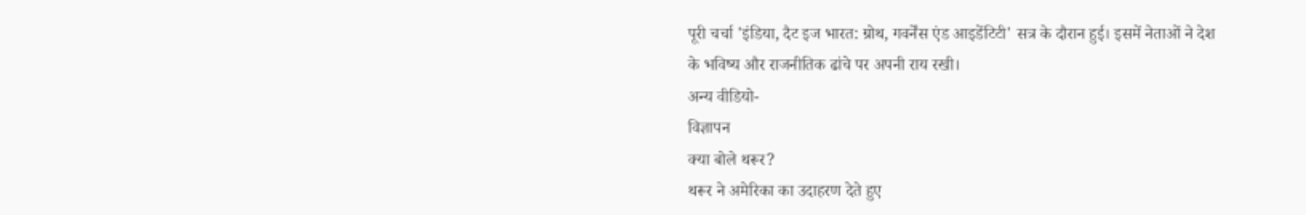पूरी चर्चा 'इंडिया, दैट इज भारत: ग्रोथ, गवर्नेंस एंड आइडेंटिटी' सत्र के दौरान हुई। इसमें नेताओं ने देश के भविष्य और राजनीतिक ढांचे पर अपनी राय रखी।
अन्य वीडियो-
विज्ञापन
क्या बोले थरूर?
थरूर ने अमेरिका का उदाहरण देते हुए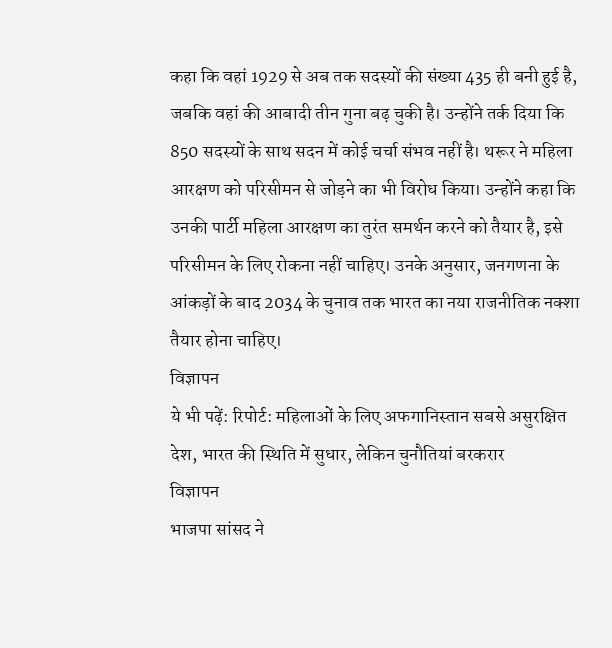कहा कि वहां 1929 से अब तक सदस्यों की संख्या 435 ही बनी हुई है, जबकि वहां की आबादी तीन गुना बढ़ चुकी है। उन्होंने तर्क दिया कि 850 सदस्यों के साथ सदन में कोई चर्चा संभव नहीं है। थरूर ने महिला आरक्षण को परिसीमन से जोड़ने का भी विरोध किया। उन्होंने कहा कि उनकी पार्टी महिला आरक्षण का तुरंत समर्थन करने को तैयार है, इसे परिसीमन के लिए रोकना नहीं चाहिए। उनके अनुसार, जनगणना के आंकड़ों के बाद 2034 के चुनाव तक भारत का नया राजनीतिक नक्शा तैयार होना चाहिए।
विज्ञापन
ये भी पढ़ें: रिपोर्ट: महिलाओं के लिए अफगानिस्तान सबसे असुरक्षित देश, भारत की स्थिति में सुधार, लेकिन चुनौतियां बरकरार
विज्ञापन
भाजपा सांसद ने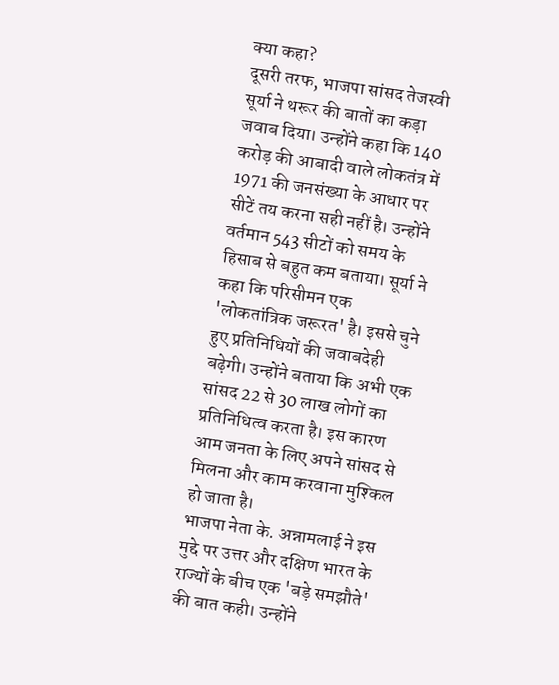क्या कहा?
दूसरी तरफ, भाजपा सांसद तेजस्वी सूर्या ने थरूर की बातों का कड़ा जवाब दिया। उन्होंने कहा कि 140 करोड़ की आबादी वाले लोकतंत्र में 1971 की जनसंख्या के आधार पर सीटें तय करना सही नहीं है। उन्होंने वर्तमान 543 सीटों को समय के हिसाब से बहुत कम बताया। सूर्या ने कहा कि परिसीमन एक 'लोकतांत्रिक जरूरत' है। इससे चुने हुए प्रतिनिधियों की जवाबदेही बढ़ेगी। उन्होंने बताया कि अभी एक सांसद 22 से 30 लाख लोगों का प्रतिनिधित्व करता है। इस कारण आम जनता के लिए अपने सांसद से मिलना और काम करवाना मुश्किल हो जाता है।
भाजपा नेता के. अन्नामलाई ने इस मुद्दे पर उत्तर और दक्षिण भारत के राज्यों के बीच एक 'बड़े समझौते' की बात कही। उन्होंने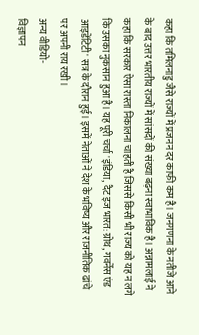कहा कि तमिलनाडु जैसे राज्यों में प्रजनन दर काफी कम है। जनगणना के नतीजे आने के बाद उत्तर भारतीय राज्यों में सांसदों की संख्या बढ़ना स्वाभाविक है। अन्नामलाई ने कहा कि सरकार ऐसा रास्ता निकालना चाहती है जिससे किसी भी राज्य को यह न लगे कि उसका नुकसान हुआ है। यह पूरी चर्चा 'इंडिया, दैट इज भारत: ग्रोथ, गवर्नेंस एंड आइडेंटिटी' सत्र के दौरान हुई। इसमें नेताओं ने देश के भविष्य और राजनीतिक ढांचे पर अपनी राय रखी।
अन्य वीडियो-
विज्ञापन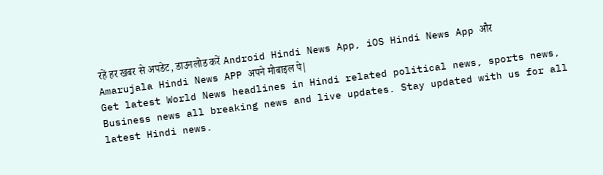रहें हर खबर से अपडेट, डाउनलोड करें Android Hindi News App, iOS Hindi News App और Amarujala Hindi News APP अपने मोबाइल पे|
Get latest World News headlines in Hindi related political news, sports news, Business news all breaking news and live updates. Stay updated with us for all latest Hindi news.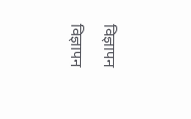विज्ञापन
विज्ञापन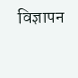विज्ञापन